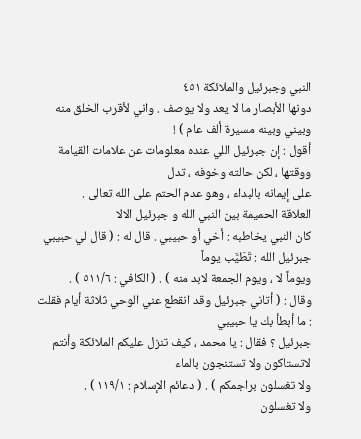النبي وجبرئيل والملائكة ٤٥١
دونها الأبصار ما لا يعد ولا يوصف . واني لأقرب الخلق منه وبيني وبينه مسيرة ألف عام ) !
أقول : إن جبرئيل اللي عنده معلومات عن علامات القيامة ووقتها ، لكن حالته وخوفه ، تدل
على إيمانه بالبداء ، وهو عدم الحتم على الله تعالى .
العلاقة الحميمة بين النبي الله و جبرئيل الالا
كان النبي يخاطبه : أخي أو حبيبي . قال له : ( قال لي حبيبي جبرئيل الله : تَطَيَّب يوماً
ويوماً لا ، ويوم الجمعة لابد منه ) . ( الكافي : ٥١١/٦ ) .
وقال : ( أتاني جبرئيل وقد انقطع عني الوحي ثلاثة أيام فقلت : ما أبطأ بك يا حبيبي
جبرئیل ؟ فقال : يا محمد ، كيف تنزل عليكم الملائكة وأنتم لاتستاكون ولا تستنجون بالماء
ولا تغسلون براجمكم ) . ( دعائم الإسلام : ۱۱۹/۱ ) .
ولا تغسلون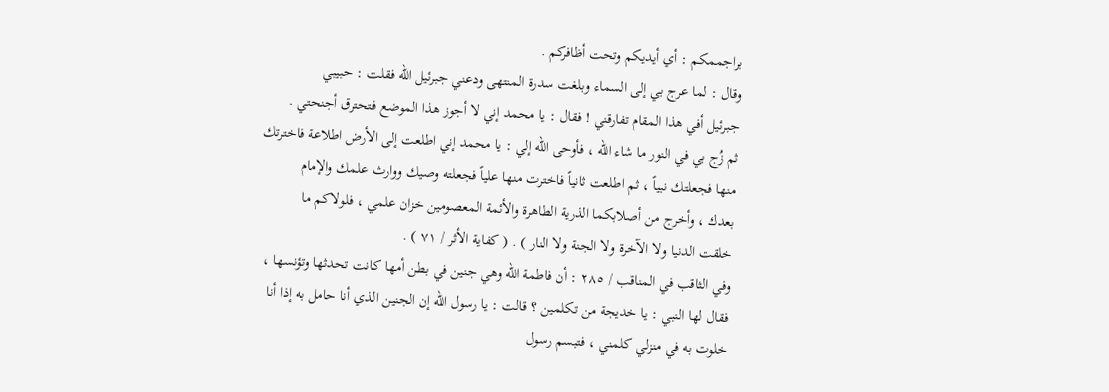براجممكم : أي أيديكم وتحت أظافركم .
وقال : لما عرج بي إلى السماء وبلغت سدرة المنتهى ودعني جبرئيل الله فقلت : حبيبي
جبرئيل أفي هذا المقام تفارقني ! فقال : يا محمد إني لا أجوز هذا الموضع فتحترق أجنحتي .
ثم زُج بي في النور ما شاء الله ، فأوحى الله إلي : يا محمد إني اطلعت إلى الأرض اطلاعة فاخترتك
منها فجعلتك نبياً ، ثم اطلعت ثانياً فاخترت منها علياً فجعلته وصيك ووارث علمك والإمام
بعدك ، وأخرج من أصلابكما الذرية الطاهرة والأئمة المعصومين خزان علمي ، فلولاكم ما
خلقت الدنيا ولا الآخرة ولا الجنة ولا النار ) . ( كفاية الأثر / ۷۱ ) .
وفي الثاقب في المناقب / ٢٨٥ : أن فاطمة الله وهي جنين في بطن أمها كانت تحدثها وتؤنسها ،
فقال لها النبي : يا خديجة من تكلمين ؟ قالت : يا رسول الله إن الجنين الذي أنا حامل به إذا أنا
خلوت به في منزلي كلمني ، فتبسم رسول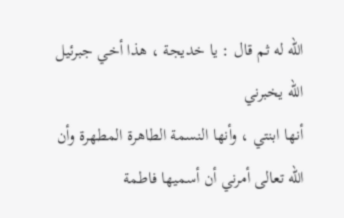الله له ثم قال : يا خديجة ، هذا أخي جبرئيل الله يخبرني
أنها ابنتي ، وأنها النسمة الطاهرة المطهرة وأن الله تعالى أمرني أن أسميها فاطمة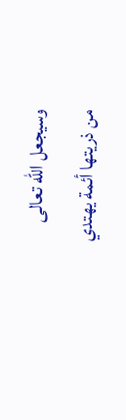وسيجعل الله تعالى
من ذريتها أئمة يهتدي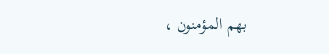بهم المؤمنون ،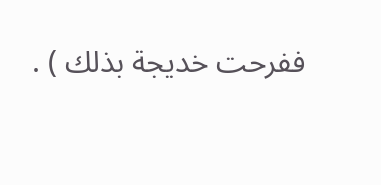ففرحت خديجة بذلك ) .